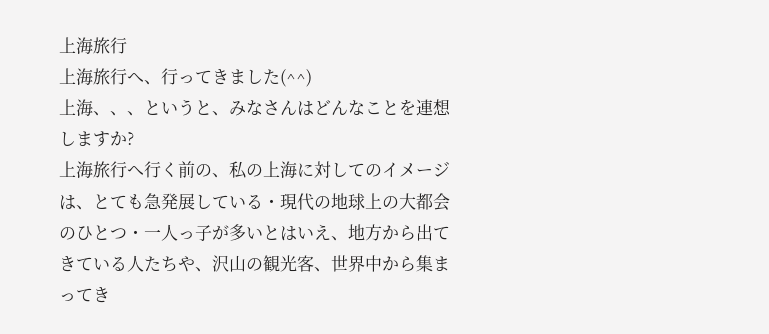上海旅行
上海旅行へ、行ってきました(^^)
上海、、、というと、みなさんはどんなことを連想しますか?
上海旅行へ行く前の、私の上海に対してのイメージは、とても急発展している・現代の地球上の大都会のひとつ・一人っ子が多いとはいえ、地方から出てきている人たちや、沢山の観光客、世界中から集まってき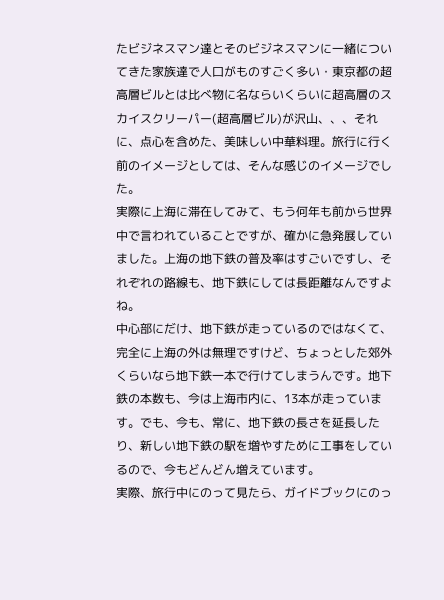たビジネスマン達とそのビジネスマンに一緒についてきた家族達で人口がものすごく多い・東京都の超高層ビルとは比べ物に名ならいくらいに超高層のスカイスクリーパー(超高層ビル)が沢山、、、それに、点心を含めた、美味しい中華料理。旅行に行く前のイメージとしては、そんな感じのイメージでした。
実際に上海に滞在してみて、もう何年も前から世界中で言われていることですが、確かに急発展していました。上海の地下鉄の普及率はすごいですし、それぞれの路線も、地下鉄にしては長距離なんですよね。
中心部にだけ、地下鉄が走っているのではなくて、完全に上海の外は無理ですけど、ちょっとした郊外くらいなら地下鉄一本で行けてしまうんです。地下鉄の本数も、今は上海市内に、13本が走っています。でも、今も、常に、地下鉄の長さを延長したり、新しい地下鉄の駅を増やすために工事をしているので、今もどんどん増えています。
実際、旅行中にのって見たら、ガイドブックにのっ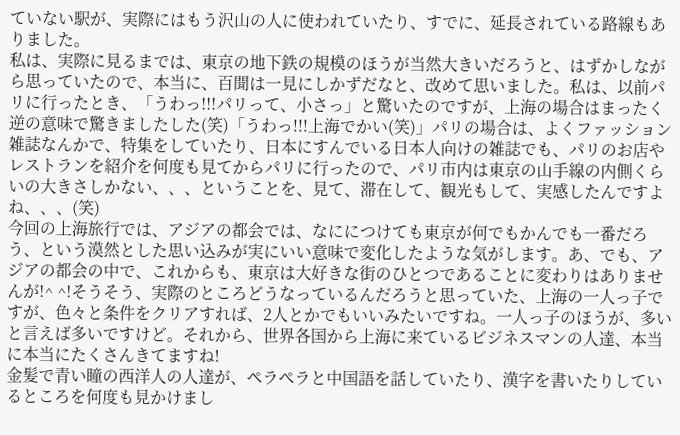ていない駅が、実際にはもう沢山の人に使われていたり、すでに、延長されている路線もありました。
私は、実際に見るまでは、東京の地下鉄の規模のほうが当然大きいだろうと、はずかしながら思っていたので、本当に、百聞は一見にしかずだなと、改めて思いました。私は、以前パリに行ったとき、「うわっ!!!パリって、小さっ」と驚いたのですが、上海の場合はまったく逆の意味で驚きましたした(笑)「うわっ!!!上海でかい(笑)」パリの場合は、よくファッション雑誌なんかで、特集をしていたり、日本にすんでいる日本人向けの雑誌でも、パリのお店やレストランを紹介を何度も見てからパリに行ったので、パリ市内は東京の山手線の内側くらいの大きさしかない、、、ということを、見て、滞在して、観光もして、実感したんですよね、、、(笑)
今回の上海旅行では、アジアの都会では、なににつけても東京が何でもかんでも一番だろう、という漠然とした思い込みが実にいい意味で変化したような気がします。あ、でも、アジアの都会の中で、これからも、東京は大好きな街のひとつであることに変わりはありませんが!^ ^!そうそう、実際のところどうなっているんだろうと思っていた、上海の一人っ子ですが、色々と条件をクリアすれば、2人とかでもいいみたいですね。一人っ子のほうが、多いと言えば多いですけど。それから、世界各国から上海に来ているビジネスマンの人達、本当に本当にたくさんきてますね!
金髪で青い瞳の西洋人の人達が、ペラぺラと中国語を話していたり、漢字を書いたりしているところを何度も見かけまし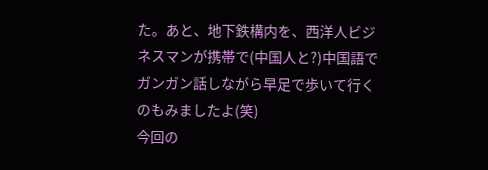た。あと、地下鉄構内を、西洋人ビジネスマンが携帯で(中国人と?)中国語でガンガン話しながら早足で歩いて行くのもみましたよ(笑)
今回の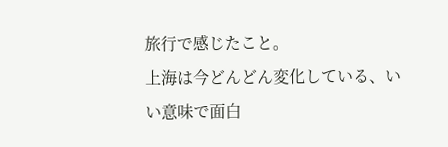旅行で感じたこと。
上海は今どんどん変化している、いい意味で面白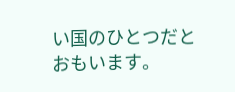い国のひとつだとおもいます。